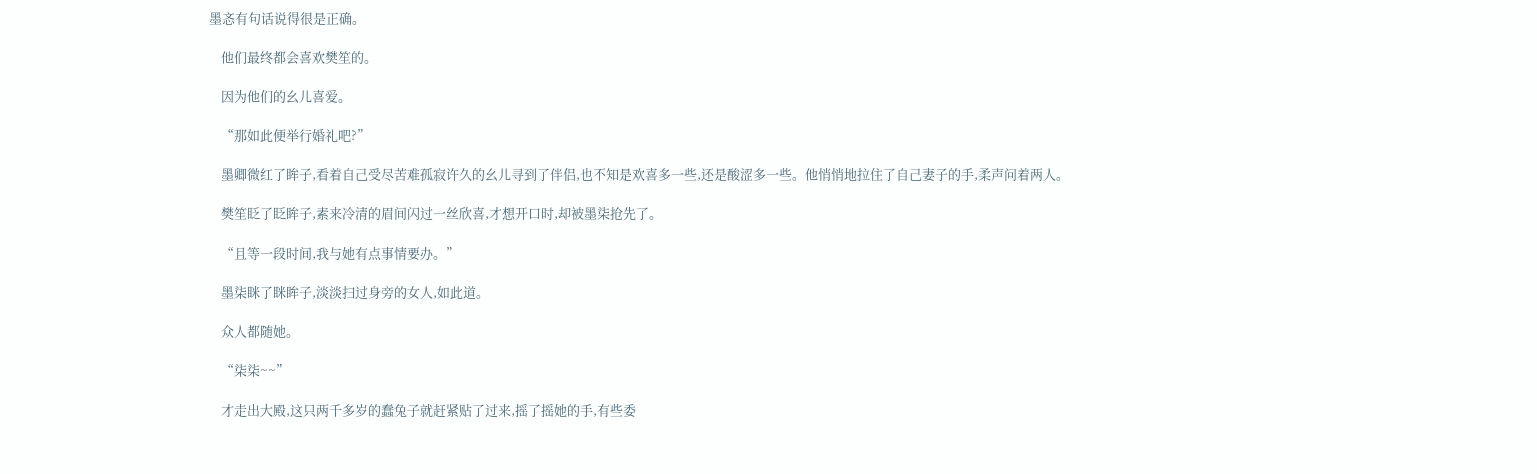墨忞有句话说得很是正确。

    他们最终都会喜欢樊笙的。

    因为他们的幺儿喜爱。

    “那如此便举行婚礼吧?”

    墨卿微红了眸子,看着自己受尽苦难孤寂许久的幺儿寻到了伴侣,也不知是欢喜多一些,还是酸涩多一些。他悄悄地拉住了自己妻子的手,柔声问着两人。

    樊笙眨了眨眸子,素来冷清的眉间闪过一丝欣喜,才想开口时,却被墨柒抢先了。

    “且等一段时间,我与她有点事情要办。”

    墨柒眯了眯眸子,淡淡扫过身旁的女人,如此道。

    众人都随她。

    “柒柒~~”

    才走出大殿,这只两千多岁的蠢兔子就赶紧贴了过来,摇了摇她的手,有些委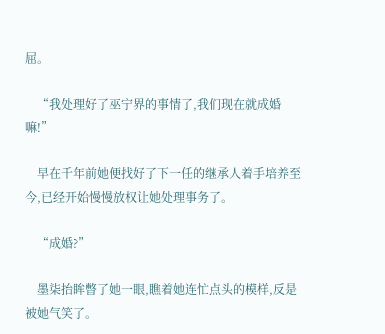屈。

    “我处理好了巫宁界的事情了,我们现在就成婚嘛!”

    早在千年前她便找好了下一任的继承人着手培养至今,已经开始慢慢放权让她处理事务了。

    “成婚?”

    墨柒抬眸暼了她一眼,瞧着她连忙点头的模样,反是被她气笑了。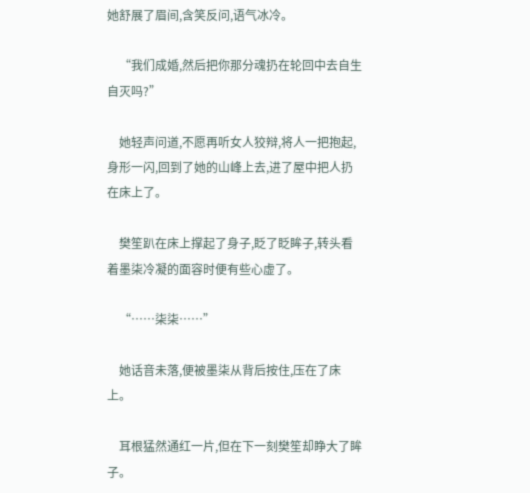她舒展了眉间,含笑反问,语气冰冷。

    “我们成婚,然后把你那分魂扔在轮回中去自生自灭吗?”

    她轻声问道,不愿再听女人狡辩,将人一把抱起,身形一闪,回到了她的山峰上去,进了屋中把人扔在床上了。

    樊笙趴在床上撑起了身子,眨了眨眸子,转头看着墨柒冷凝的面容时便有些心虚了。

    “……柒柒……”

    她话音未落,便被墨柒从背后按住,压在了床上。

    耳根猛然通红一片,但在下一刻樊笙却睁大了眸子。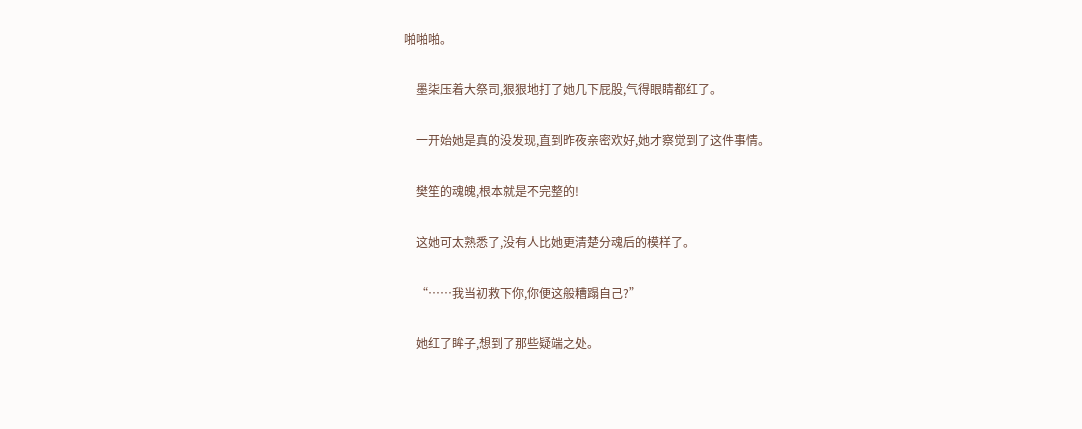啪啪啪。

    墨柒压着大祭司,狠狠地打了她几下屁股,气得眼睛都红了。

    一开始她是真的没发现,直到昨夜亲密欢好,她才察觉到了这件事情。

    樊笙的魂魄,根本就是不完整的!

    这她可太熟悉了,没有人比她更清楚分魂后的模样了。

    “……我当初救下你,你便这般糟蹋自己?”

    她红了眸子,想到了那些疑端之处。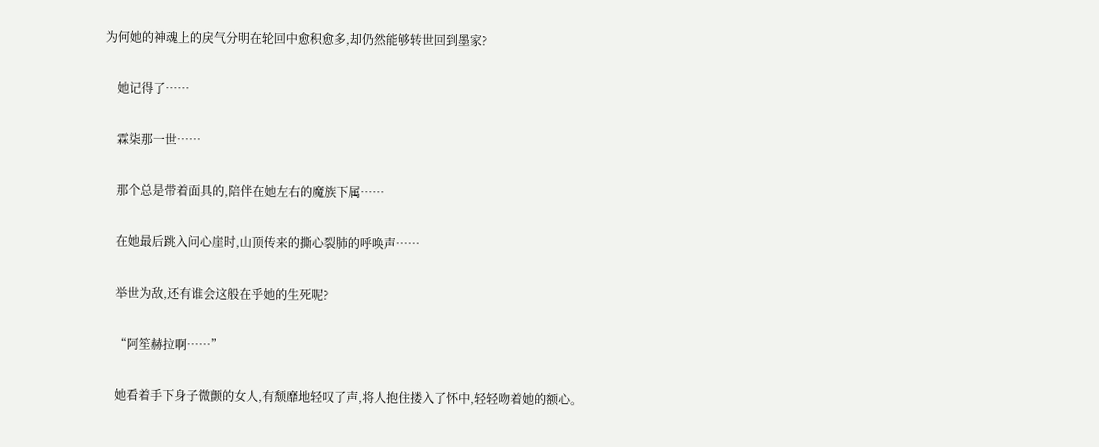为何她的神魂上的戾气分明在轮回中愈积愈多,却仍然能够转世回到墨家?

    她记得了……

    霖柒那一世……

    那个总是带着面具的,陪伴在她左右的魔族下属……

    在她最后跳入问心崖时,山顶传来的撕心裂肺的呼唤声……

    举世为敌,还有谁会这般在乎她的生死呢?

    “阿笙赫拉啊……”

    她看着手下身子微颤的女人,有颓靡地轻叹了声,将人抱住搂入了怀中,轻轻吻着她的额心。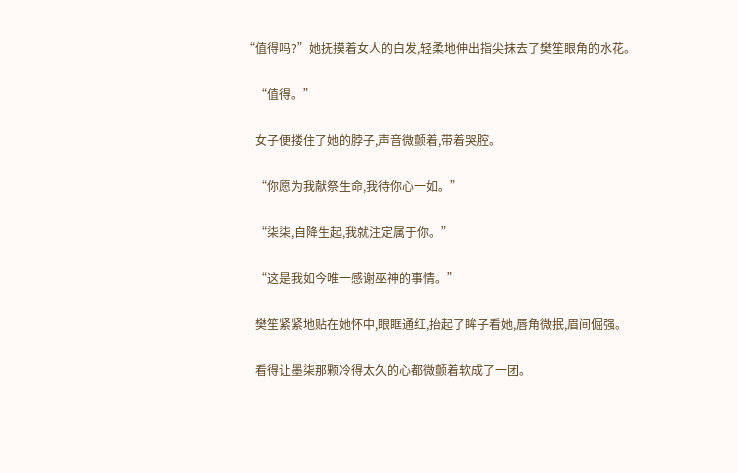“值得吗?”她抚摸着女人的白发,轻柔地伸出指尖抹去了樊笙眼角的水花。

    “值得。”

    女子便搂住了她的脖子,声音微颤着,带着哭腔。

    “你愿为我献祭生命,我待你心一如。”

    “柒柒,自降生起,我就注定属于你。”

    “这是我如今唯一感谢巫神的事情。”

    樊笙紧紧地贴在她怀中,眼眶通红,抬起了眸子看她,唇角微抿,眉间倔强。

    看得让墨柒那颗冷得太久的心都微颤着软成了一团。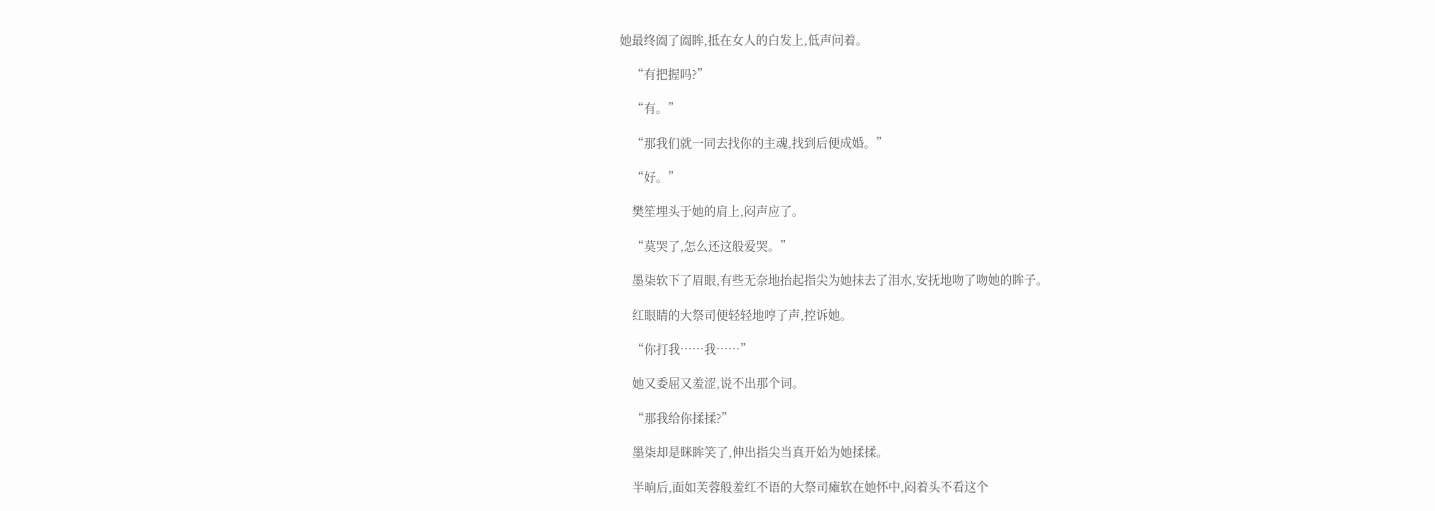她最终阖了阖眸,抵在女人的白发上,低声问着。

    “有把握吗?”

    “有。”

    “那我们就一同去找你的主魂,找到后便成婚。”

    “好。”

    樊笙埋头于她的肩上,闷声应了。

    “莫哭了,怎么还这般爱哭。”

    墨柒软下了眉眼,有些无奈地抬起指尖为她抹去了泪水,安抚地吻了吻她的眸子。

    红眼睛的大祭司便轻轻地哼了声,控诉她。

    “你打我……我……”

    她又委屈又羞涩,说不出那个词。

    “那我给你揉揉?”

    墨柒却是眯眸笑了,伸出指尖当真开始为她揉揉。

    半晌后,面如芙蓉般羞红不语的大祭司瘫软在她怀中,闷着头不看这个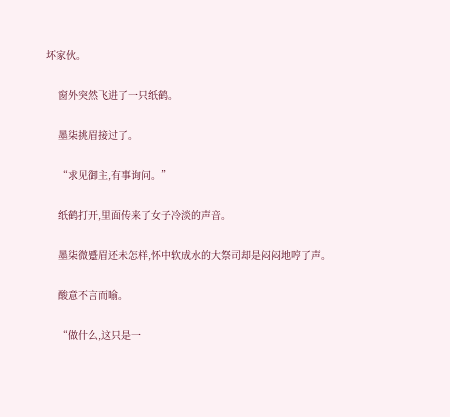坏家伙。

    窗外突然飞进了一只纸鹤。

    墨柒挑眉接过了。

    “求见御主,有事询问。”

    纸鹤打开,里面传来了女子冷淡的声音。

    墨柒微蹙眉还未怎样,怀中软成水的大祭司却是闷闷地哼了声。

    酸意不言而喻。

    “做什么,这只是一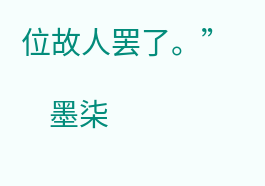位故人罢了。”

    墨柒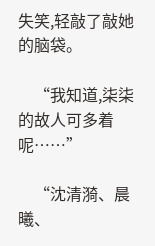失笑,轻敲了敲她的脑袋。

    “我知道,柒柒的故人可多着呢……”

    “沈清漪、晨曦、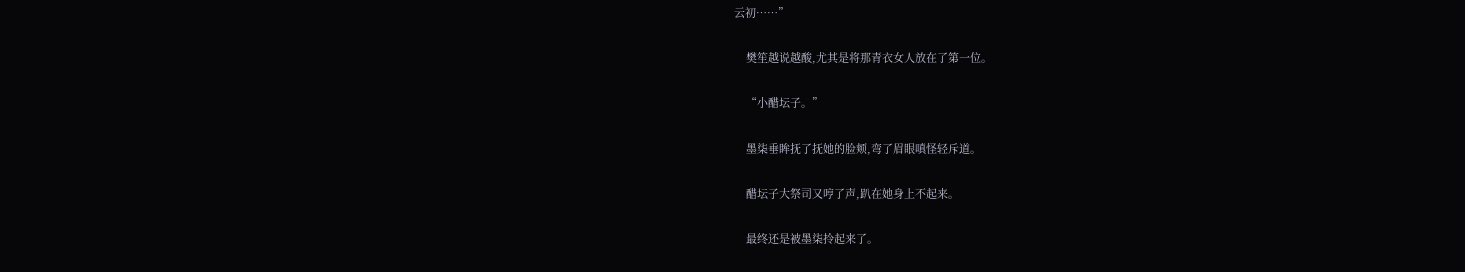云初……”

    樊笙越说越酸,尤其是将那青衣女人放在了第一位。

    “小醋坛子。”

    墨柒垂眸抚了抚她的脸颊,弯了眉眼嗔怪轻斥道。

    醋坛子大祭司又哼了声,趴在她身上不起来。

    最终还是被墨柒拎起来了。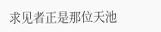求见者正是那位天池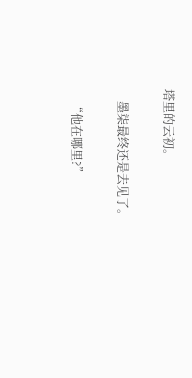塔里的云初。

    墨柒最终还是去见了。

    “他在哪里?”